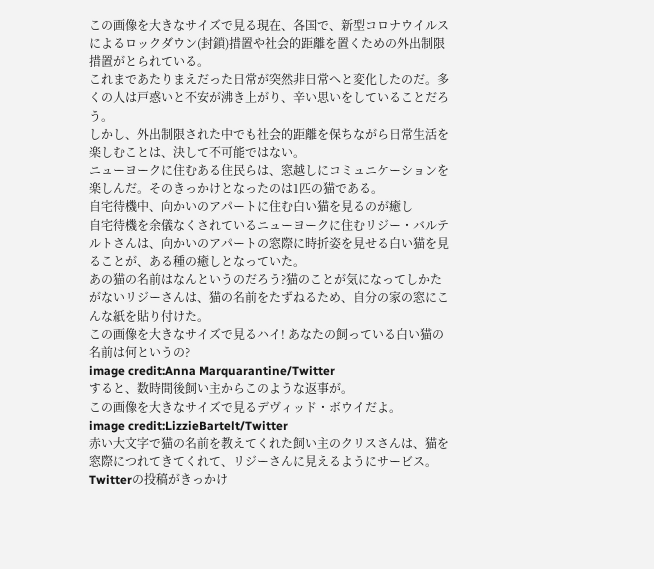この画像を大きなサイズで見る現在、各国で、新型コロナウイルスによるロックダウン(封鎖)措置や社会的距離を置くための外出制限措置がとられている。
これまであたりまえだった日常が突然非日常へと変化したのだ。多くの人は戸惑いと不安が沸き上がり、辛い思いをしていることだろう。
しかし、外出制限された中でも社会的距離を保ちながら日常生活を楽しむことは、決して不可能ではない。
ニューヨークに住むある住民らは、窓越しにコミュニケーションを楽しんだ。そのきっかけとなったのは1匹の猫である。
自宅待機中、向かいのアパートに住む白い猫を見るのが癒し
自宅待機を余儀なくされているニューヨークに住むリジー・バルテルトさんは、向かいのアパートの窓際に時折姿を見せる白い猫を見ることが、ある種の癒しとなっていた。
あの猫の名前はなんというのだろう?猫のことが気になってしかたがないリジーさんは、猫の名前をたずねるため、自分の家の窓にこんな紙を貼り付けた。
この画像を大きなサイズで見るハイ! あなたの飼っている白い猫の名前は何というの?
image credit:Anna Marquarantine/Twitter
すると、数時間後飼い主からこのような返事が。
この画像を大きなサイズで見るデヴィッド・ボウイだよ。
image credit:LizzieBartelt/Twitter
赤い大文字で猫の名前を教えてくれた飼い主のクリスさんは、猫を窓際につれてきてくれて、リジーさんに見えるようにサービス。
Twitterの投稿がきっかけ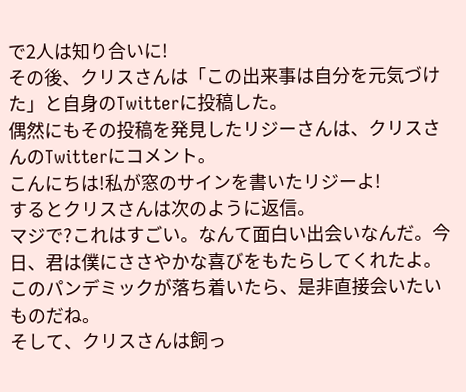で2人は知り合いに!
その後、クリスさんは「この出来事は自分を元気づけた」と自身のTwitterに投稿した。
偶然にもその投稿を発見したリジーさんは、クリスさんのTwitterにコメント。
こんにちは!私が窓のサインを書いたリジーよ!
するとクリスさんは次のように返信。
マジで?これはすごい。なんて面白い出会いなんだ。今日、君は僕にささやかな喜びをもたらしてくれたよ。このパンデミックが落ち着いたら、是非直接会いたいものだね。
そして、クリスさんは飼っ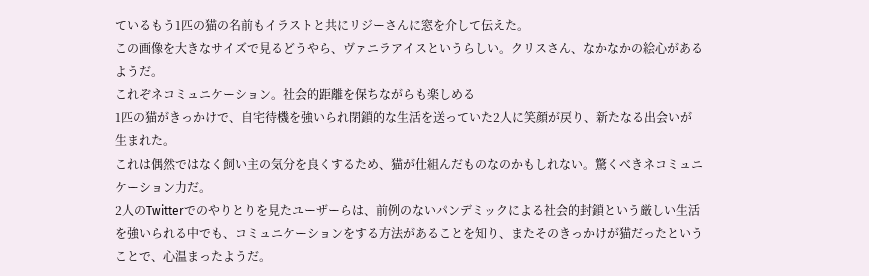ているもう1匹の猫の名前もイラストと共にリジーさんに窓を介して伝えた。
この画像を大きなサイズで見るどうやら、ヴァニラアイスというらしい。クリスさん、なかなかの絵心があるようだ。
これぞネコミュニケーション。社会的距離を保ちながらも楽しめる
1匹の猫がきっかけで、自宅待機を強いられ閉鎖的な生活を送っていた2人に笑顔が戻り、新たなる出会いが生まれた。
これは偶然ではなく飼い主の気分を良くするため、猫が仕組んだものなのかもしれない。驚くべきネコミュニケーション力だ。
2人のTwitterでのやりとりを見たユーザーらは、前例のないパンデミックによる社会的封鎖という厳しい生活を強いられる中でも、コミュニケーションをする方法があることを知り、またそのきっかけが猫だったということで、心温まったようだ。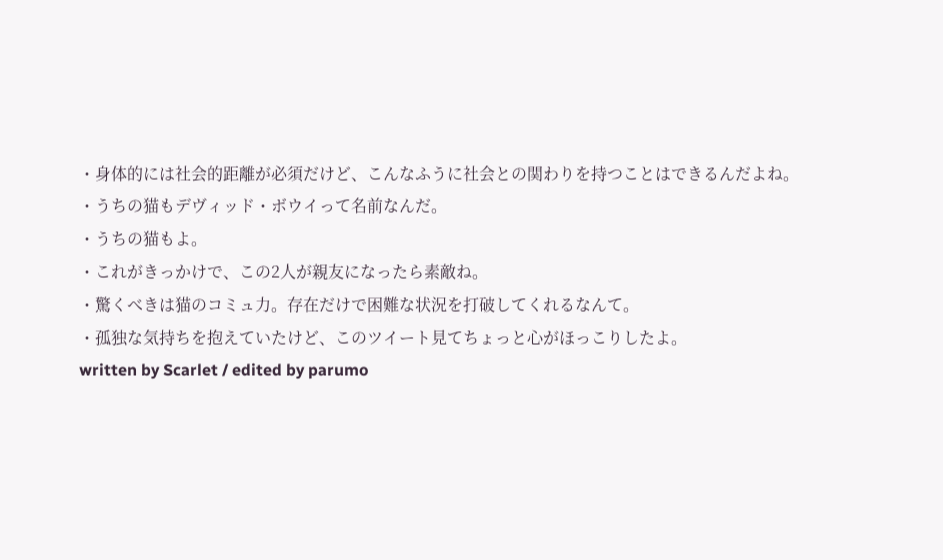・身体的には社会的距離が必須だけど、こんなふうに社会との関わりを持つことはできるんだよね。
・うちの猫もデヴィッド・ボウイって名前なんだ。
・うちの猫もよ。
・これがきっかけで、この2人が親友になったら素敵ね。
・驚くべきは猫のコミュ力。存在だけで困難な状況を打破してくれるなんて。
・孤独な気持ちを抱えていたけど、このツイート見てちょっと心がほっこりしたよ。
written by Scarlet / edited by parumo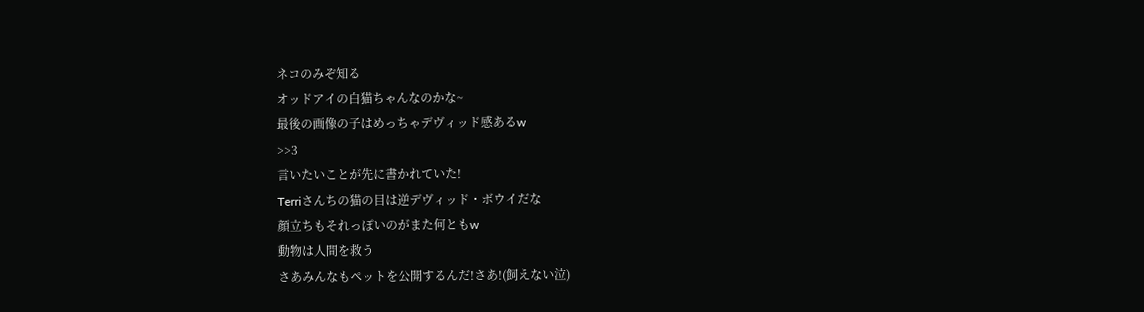ネコのみぞ知る
オッドアイの白猫ちゃんなのかな~
最後の画像の子はめっちゃデヴィッド感あるw
>>3
言いたいことが先に書かれていた!
Terriさんちの猫の目は逆デヴィッド・ボウイだな
顔立ちもそれっぽいのがまた何ともw
動物は人間を救う
さあみんなもペットを公開するんだ!さあ!(飼えない泣)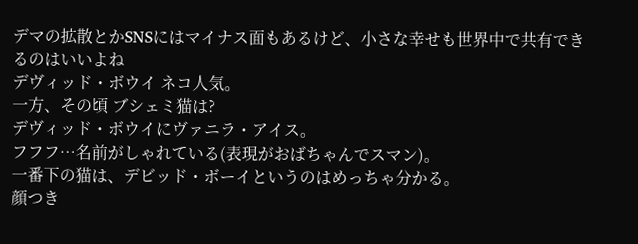デマの拡散とかSNSにはマイナス面もあるけど、小さな幸せも世界中で共有できるのはいいよね
デヴィッド・ボウイ ネコ人気。
一方、その頃 ブシェミ猫は?
デヴィッド・ボウイにヴァニラ・アイス。
フフフ…名前がしゃれている(表現がおばちゃんでスマン)。
一番下の猫は、デビッド・ボーイというのはめっちゃ分かる。
顔つき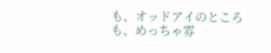も、オッドアイのところも、めっちゃ雰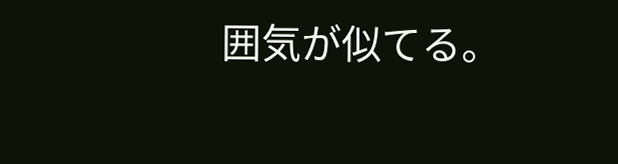囲気が似てる。